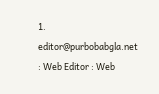1. editor@purbobabgla.net : Web Editor : Web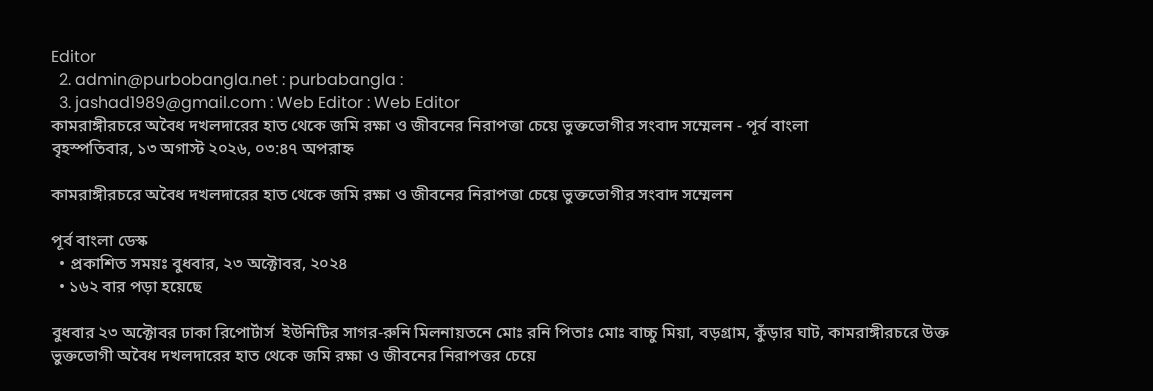Editor
  2. admin@purbobangla.net : purbabangla :
  3. jashad1989@gmail.com : Web Editor : Web Editor
কামরাঙ্গীরচরে অবৈধ দখলদারের হাত থেকে জমি রক্ষা ও জীবনের নিরাপত্তা চেয়ে ভুক্তভোগীর সংবাদ সম্মেলন - পূর্ব বাংলা
বৃহস্পতিবার, ১৩ অগাস্ট ২০২৬, ০৩:৪৭ অপরাহ্ন

কামরাঙ্গীরচরে অবৈধ দখলদারের হাত থেকে জমি রক্ষা ও জীবনের নিরাপত্তা চেয়ে ভুক্তভোগীর সংবাদ সম্মেলন

পূর্ব বাংলা ডেস্ক
  • প্রকাশিত সময়ঃ বুধবার, ২৩ অক্টোবর, ২০২৪
  • ১৬২ বার পড়া হয়েছে

বুধবার ২৩ অক্টোবর ঢাকা রিপোর্টার্স  ইউনিটির সাগর-রুনি মিলনায়তনে মোঃ রনি পিতাঃ মোঃ বাচ্চু মিয়া, বড়গ্রাম, কুঁড়ার ঘাট, কামরাঙ্গীরচরে উক্ত ভুক্তভোগী অবৈধ দখলদারের হাত থেকে জমি রক্ষা ও জীবনের নিরাপত্তর চেয়ে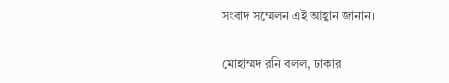সংবাদ সম্মেলন এই আহ্বান জানান।

মোহাম্মদ রনি বলল, ঢাকার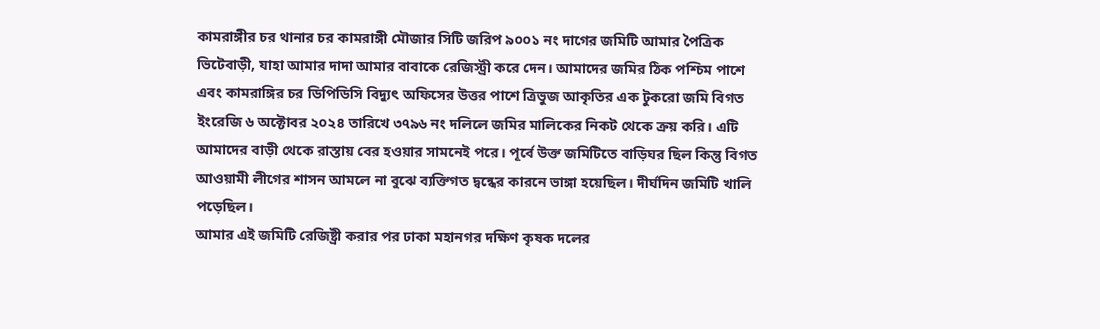কামরাঙ্গীর চর থানার চর কামরাঙ্গী মৌজার সিটি জরিপ ৯০০১ নং দাগের জমিটি আমার পৈত্রিক ভিটেবাড়ী, যাহা আমার দাদা আমার বাবাকে রেজিস্ট্রী করে দেন। আমাদের জমির ঠিক পশ্চিম পাশে এবং কামরাঙ্গির চর ডিপিডিসি বিদ্যুৎ অফিসের উত্তর পাশে ত্রিভুজ আকৃতির এক টুকরো জমি বিগত ইংরেজি ৬ অক্টোবর ২০২৪ তারিখে ৩৭৯৬ নং দলিলে জমির মালিকের নিকট থেকে ক্রয় করি। এটি আমাদের বাড়ী থেকে রাস্তায় বের হওয়ার সামনেই পরে। পূর্বে উক্ত জমিটিতে বাড়িঘর ছিল কিন্তু বিগত আওয়ামী লীগের শাসন আমলে না বুঝে ব্যক্তিগত দ্বন্ধের কারনে ভাঙ্গা হয়েছিল। দীর্ঘদিন জমিটি খালি পড়েছিল।
আমার এই জমিটি রেজিষ্ট্রী করার পর ঢাকা মহানগর দক্ষিণ কৃষক দলের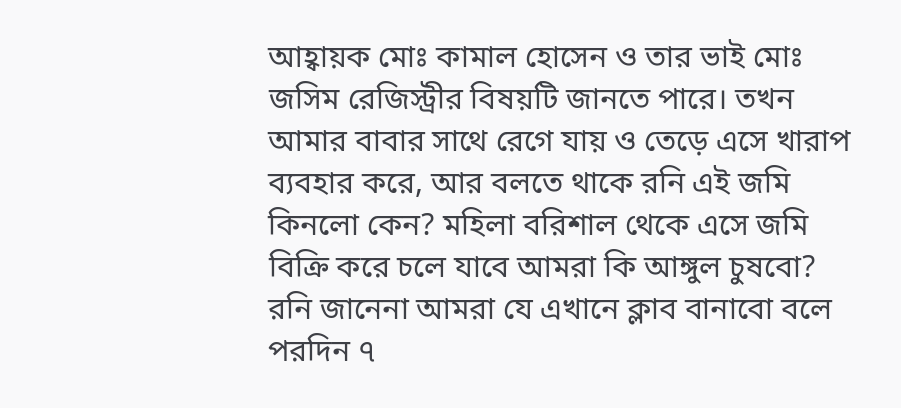আহ্বায়ক মোঃ কামাল হোসেন ও তার ভাই মোঃ জসিম রেজিস্ট্রীর বিষয়টি জানতে পারে। তখন আমার বাবার সাথে রেগে যায় ও তেড়ে এসে খারাপ ব্যবহার করে, আর বলতে থাকে রনি এই জমি কিনলো কেন? মহিলা বরিশাল থেকে এসে জমি বিক্রি করে চলে যাবে আমরা কি আঙ্গুল চুষবো? রনি জানেনা আমরা যে এখানে ক্লাব বানাবো বলে পরদিন ৭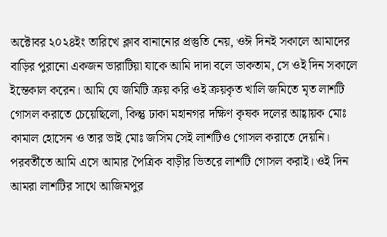অক্টোবর ২০২৪ইং তারিখে ক্লাব বানানোর প্রস্তুতি নেয়, ওঈ দিনই সকালে আমাদের বাড়ির পুরানো একজন ভারাটিয়া যাকে আমি দাদা বলে ডাকতাম, সে ওই দিন সকালে ইন্তেকাল করেন। আমি যে জমিটি ক্রয় করি ওই ক্রয়কৃত খালি জমিতে মৃত লাশটি গোসল করাতে চেয়েছিলো, কিন্তু ঢাকা মহানগর দক্ষিণ কৃষক দলের আহ্বায়ক মোঃ কামাল হোসেন ও তার ভাই মোঃ জসিম সেই লাশটিও গোসল করাতে দেয়নি। পরবর্তীতে আমি এসে আমার পৈত্রিক বাড়ীর ভিতরে লাশটি গোসল করাই। ওই দিন আমরা লাশটির সাথে আজিমপুর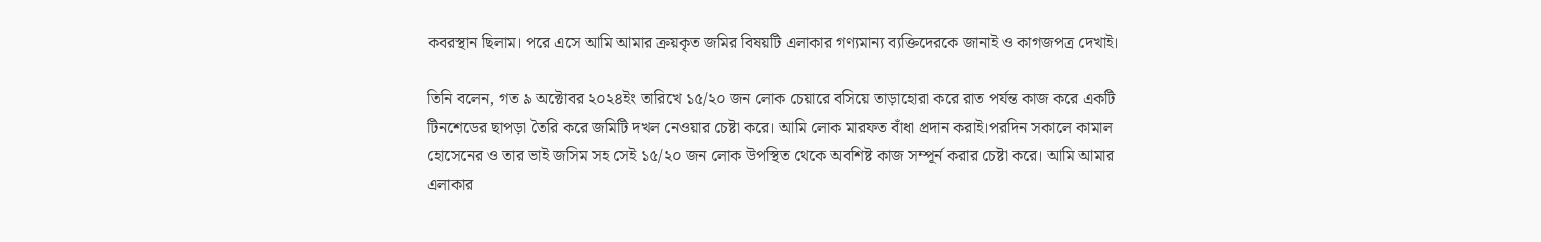কবরস্থান ছিলাম। পরে এসে আমি আমার ক্রয়কৃত জমির বিষয়টি এলাকার গণ্যমান্য ব্যক্তিদেরকে জানাই ও কাগজপত্র দেখাই।

তিনি বলেন, গত ৯ অক্টোবর ২০২৪ইং তারিখে ১৫/২০ জন লোক চেয়ারে বসিয়ে তাড়াহোরা করে রাত পর্যন্ত কাজ করে একটি টিনশেডের ছাপড়া তৈরি করে জমিটি দখল নেওয়ার চেষ্টা করে। আমি লোক মারফত বাঁধা প্রদান করাই।পরদিন সকালে কামাল হোসেনের ও তার ভাই জসিম সহ সেই ১৫/২০ জন লোক উপস্থিত থেকে অবশিষ্ট কাজ সম্পূর্ন করার চেষ্টা করে। আমি আমার এলাকার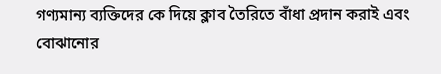গণ্যমান্য ব্যক্তিদের কে দিয়ে ক্লাব তৈরিতে বাঁধা প্রদান করাই এবং বোঝানোর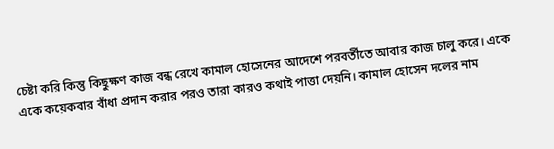চেষ্টা করি কিন্তু কিছুক্ষণ কাজ বন্ধ রেখে কামাল হোসেনের আদেশে পরবর্তীতে আবার কাজ চালু করে। একে একে কয়েকবার বাঁধা প্রদান করার পরও তারা কারও কথাই পাত্তা দেয়নি। কামাল হোসেন দলের নাম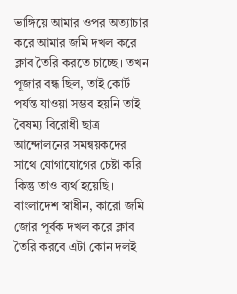ভাঙ্গিয়ে আমার ওপর অত্যাচার করে আমার জমি দখল করে ক্লাব তৈরি করতে চাচ্ছে। তখন পূজার বন্ধ ছিল, তাই কোর্ট পর্যন্ত যাওয়া সম্ভব হয়নি তাই বৈষম্য বিরোধী ছাত্র আন্দোলনের সমন্বয়কদের সাথে যোগাযোগের চেষ্টা করি কিন্তু তাও ব্যর্থ হয়েছি। বাংলাদেশ স্বাধীন, কারো জমি জোর পূর্বক দখল করে ক্লাব তৈরি করবে এটা কোন দলই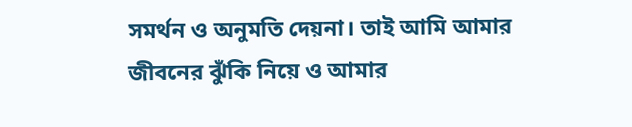সমর্থন ও অনুমতি দেয়না। তাই আমি আমার জীবনের ঝুঁকি নিয়ে ও আমার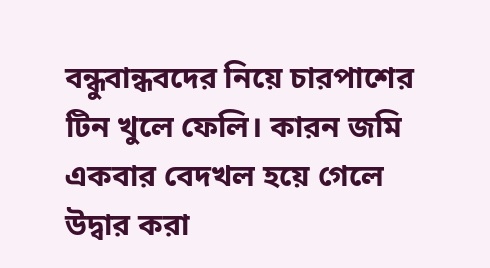বন্ধুবান্ধবদের নিয়ে চারপাশের টিন খুলে ফেলি। কারন জমি একবার বেদখল হয়ে গেলে উদ্বার করা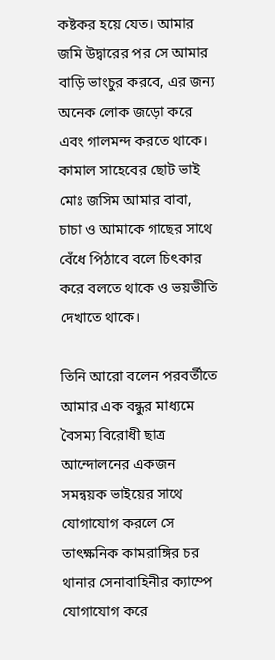কষ্টকর হয়ে যেত। আমার জমি উদ্বারের পর সে আমার বাড়ি ভাংচুর করবে, এর জন্য অনেক লোক জড়ো করে এবং গালমন্দ করতে থাকে। কামাল সাহেবের ছোট ভাই মোঃ জসিম আমার বাবা, চাচা ও আমাকে গাছের সাথে বেঁধে পিঠাবে বলে চিৎকার করে বলতে থাকে ও ভয়ভীতি দেখাতে থাকে।

তিনি আরো বলেন পরবর্তীতে আমার এক বন্ধুর মাধ্যমে বৈসম্য বিরোধী ছাত্র আন্দোলনের একজন সমন্বয়ক ভাইয়ের সাথে যোগাযোগ করলে সে তাৎক্ষনিক কামরাঙ্গির চর থানার সেনাবাহিনীর ক্যাম্পে যোগাযোগ করে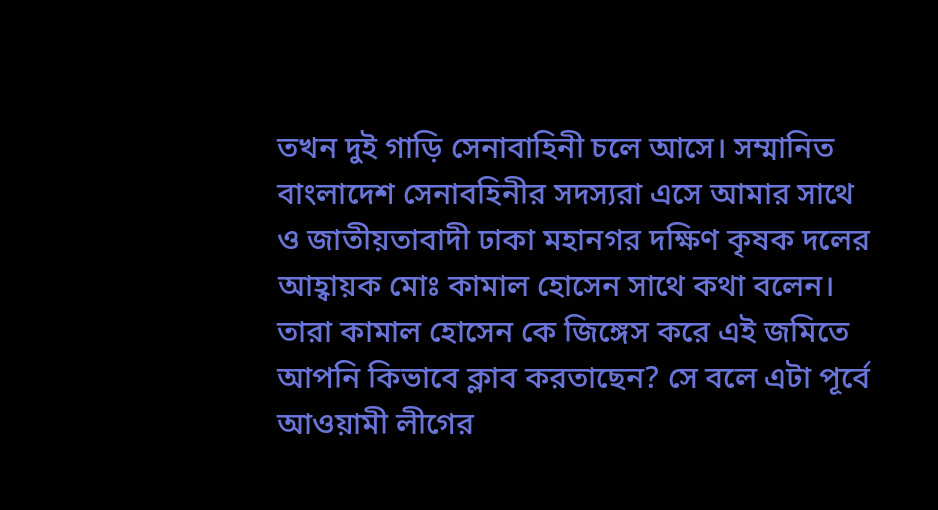তখন দুই গাড়ি সেনাবাহিনী চলে আসে। সম্মানিত বাংলাদেশ সেনাবহিনীর সদস্যরা এসে আমার সাথে ও জাতীয়তাবাদী ঢাকা মহানগর দক্ষিণ কৃষক দলের আহ্বায়ক মোঃ কামাল হোসেন সাথে কথা বলেন। তারা কামাল হোসেন কে জিঙ্গেস করে এই জমিতে আপনি কিভাবে ক্লাব করতাছেন? সে বলে এটা পূর্বে আওয়ামী লীগের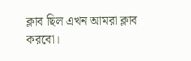ক্লাব ছিল এখন আমরা ক্লাব করবো।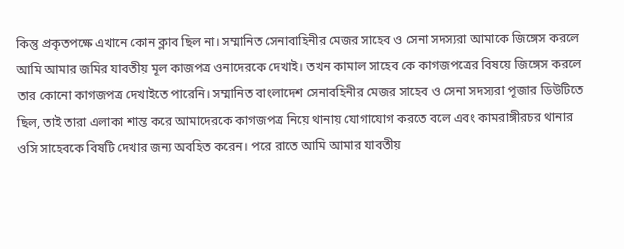কিন্তু প্রকৃতপক্ষে এখানে কোন ক্লাব ছিল না। সম্মানিত সেনাবাহিনীর মেজর সাহেব ও সেনা সদস্যরা আমাকে জিঙ্গেস করলে আমি আমার জমির যাবতীয় মূল কাজপত্র ওনাদেরকে দেখাই। তখন কামাল সাহেব কে কাগজপত্রের বিষয়ে জিঙ্গেস করলে তার কোনো কাগজপত্র দেখাইতে পারেনি। সম্মানিত বাংলাদেশ সেনাবহিনীর মেজর সাহেব ও সেনা সদস্যরা পূজার ডিউটিতে ছিল, তাই তারা এলাকা শান্ত করে আমাদেরকে কাগজপত্র নিয়ে থানায় যোগাযোগ করতে বলে এবং কামরাঙ্গীরচর থানার ওসি সাহেবকে বিষটি দেখার জন্য অবহিত করেন। পরে রাতে আমি আমার যাবতীয়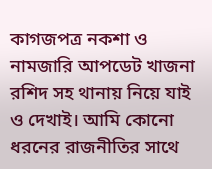কাগজপত্র নকশা ও নামজারি আপডেট খাজনা রশিদ সহ থানায় নিয়ে যাই ও দেখাই। আমি কোনো ধরনের রাজনীতির সাথে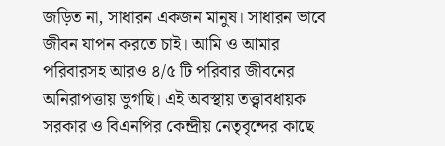জড়িত না, সাধারন একজন মানুষ। সাধারন ভাবে জীবন যাপন করতে চাই। আমি ও আমার পরিবারসহ আরও ৪/৫ টি পরিবার জীবনের অনিরাপত্তায় ভুগছি। এই অবস্থায় তত্ত্বাবধায়ক সরকার ও বিএনপির কেন্দ্রীয় নেতৃবৃন্দের কাছে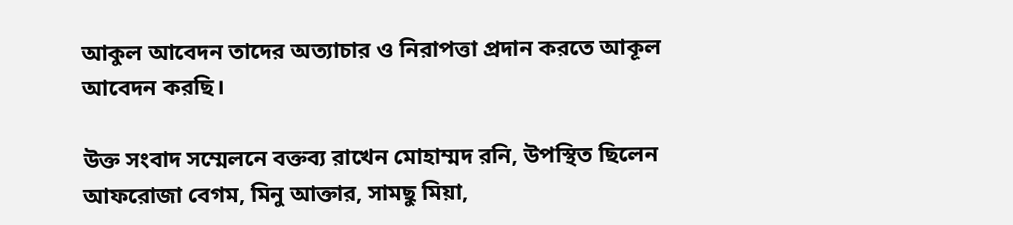আকুল আবেদন তাদের অত্যাচার ও নিরাপত্তা প্রদান করতে আকূল আবেদন করছি।

উক্ত সংবাদ সম্মেলনে বক্তব্য রাখেন মোহাম্মদ রনি, উপস্থিত ছিলেন আফরোজা বেগম, মিনু আক্তার, সামছু মিয়া,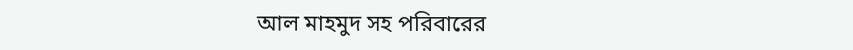আল মাহমুদ সহ পরিবারের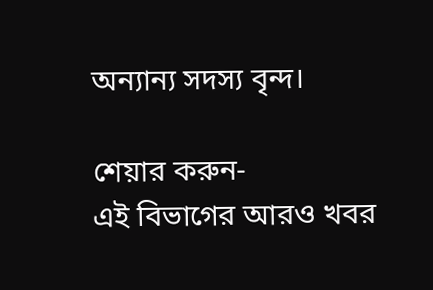অন্যান্য সদস্য বৃন্দ।

শেয়ার করুন-
এই বিভাগের আরও খবর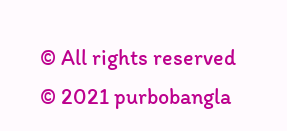© All rights reserved © 2021 purbobangla